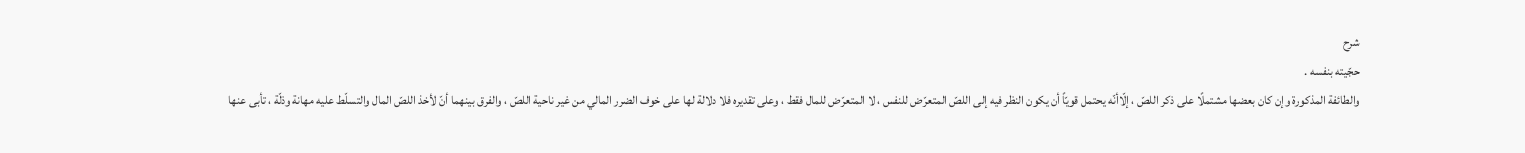شرح
حجّيته بنفسه .
والطائفة المذكورة وإن كان بعضها مشتملًا على ذكر اللصّ ، إلّاأنّه يحتمل قويّاً أن يكون النظر فيه إلى اللصّ المتعرّض للنفس ، لا المتعرّض للمال فقط ، وعلى تقديره فلا دلالة لها على خوف الضرر المالي من غير ناحية اللصّ ، والفرق بينهما أنّ لأخذ اللصّ المال والتسلّط عليه مهانة وذلّة ، تأبى عنها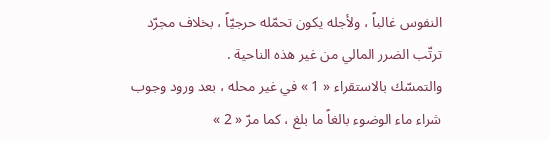النفوس غالباً ، ولأجله يكون تحمّله حرجيّاً ، بخلاف مجرّد ترتّب الضرر المالي من غير هذه الناحية .
والتمسّك بالاستقراء « 1 » في غير محله ، بعد ورود وجوب شراء ماء الوضوء بالغاً ما بلغ ، كما مرّ « 2 »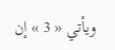ويأتي « 3 » إن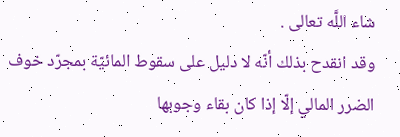شاء اللَّه تعالى .
وقد انقدح بذلك أنّه لا دليل على سقوط المائيّة بمجرّد خوف الضرر المالي إلّا إذا كان بقاء وجوبها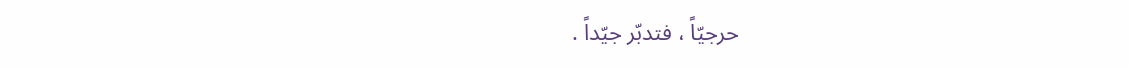حرجيّاً ، فتدبّر جيّداً .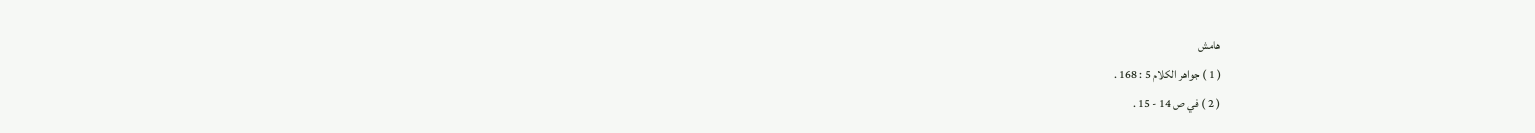هامش
( 1 ) جواهر الكلام 5 : 168 .
( 2 ) في ص 14 - 15 .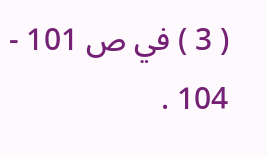( 3 ) في ص 101 - 104 .